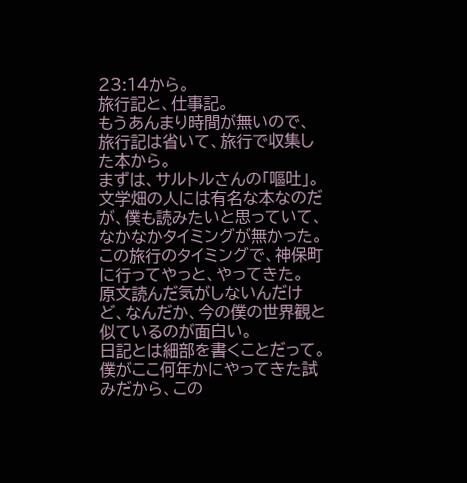23:14から。
旅行記と、仕事記。
もうあんまり時間が無いので、旅行記は省いて、旅行で収集した本から。
まずは、サルトルさんの「嘔吐」。
文学畑の人には有名な本なのだが、僕も読みたいと思っていて、なかなかタイミングが無かった。
この旅行のタイミングで、神保町に行ってやっと、やってきた。
原文読んだ気がしないんだけど、なんだか、今の僕の世界観と似ているのが面白い。
日記とは細部を書くことだって。
僕がここ何年かにやってきた試みだから、この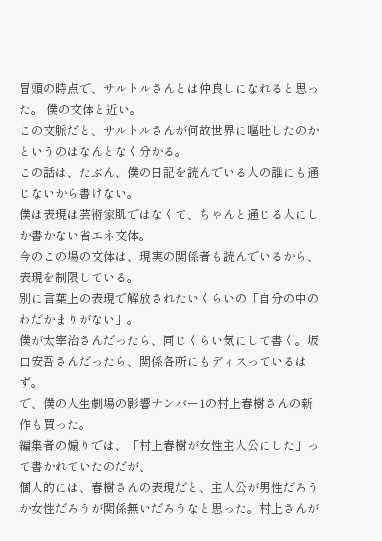冒頭の時点で、サルトルさんとは仲良しになれると思った。 僕の文体と近い。
この文脈だと、サルトルさんが何故世界に嘔吐したのかというのはなんとなく分かる。
この話は、たぶん、僕の日記を読んでいる人の誰にも通じないから書けない。
僕は表現は芸術家肌ではなくて、ちゃんと通じる人にしか書かない省エネ文体。
今のこの場の文体は、現実の関係者も読んでいるから、表現を制限している。
別に言葉上の表現で解放されたいくらいの「自分の中のわだかまりがない」。
僕が太宰治さんだったら、同じくらい気にして書く。坂口安吾さんだったら、関係各所にもディスっているはず。
で、僕の人生劇場の影響ナンバー1の村上春樹さんの新作も買った。
編集者の煽りでは、「村上春樹が女性主人公にした」って書かれていたのだが、
個人的には、春樹さんの表現だと、主人公が男性だろうか女性だろうが関係無いだろうなと思った。村上さんが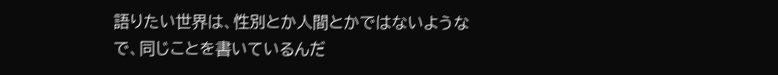語りたい世界は、性別とか人間とかではないような
で、同じことを書いているんだ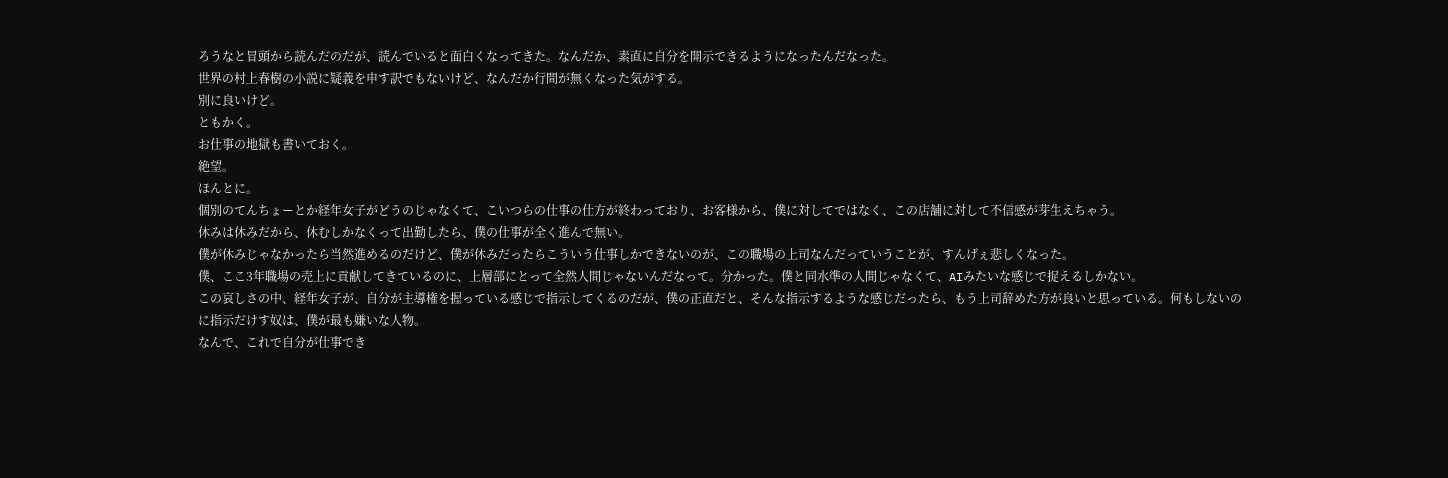ろうなと冒頭から読んだのだが、読んでいると面白くなってきた。なんだか、素直に自分を開示できるようになったんだなった。
世界の村上春樹の小説に疑義を申す訳でもないけど、なんだか行間が無くなった気がする。
別に良いけど。
ともかく。
お仕事の地獄も書いておく。
絶望。
ほんとに。
個別のてんちょーとか経年女子がどうのじゃなくて、こいつらの仕事の仕方が終わっており、お客様から、僕に対してではなく、この店舗に対して不信感が芽生えちゃう。
休みは休みだから、休むしかなくって出勤したら、僕の仕事が全く進んで無い。
僕が休みじゃなかったら当然進めるのだけど、僕が休みだったらこういう仕事しかできないのが、この職場の上司なんだっていうことが、すんげぇ悲しくなった。
僕、ここ3年職場の売上に貢献してきているのに、上層部にとって全然人間じゃないんだなって。分かった。僕と同水準の人間じゃなくて、AIみたいな感じで捉えるしかない。
この哀しさの中、経年女子が、自分が主導権を握っている感じで指示してくるのだが、僕の正直だと、そんな指示するような感じだったら、もう上司辞めた方が良いと思っている。何もしないのに指示だけす奴は、僕が最も嫌いな人物。
なんで、これで自分が仕事でき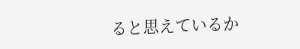ると思えているか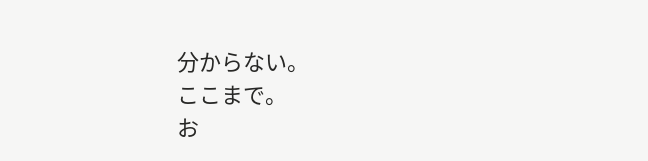分からない。
ここまで。
お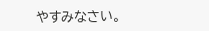やすみなさい。